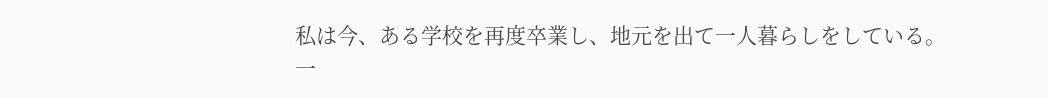私は今、ある学校を再度卒業し、地元を出て一人暮らしをしている。
一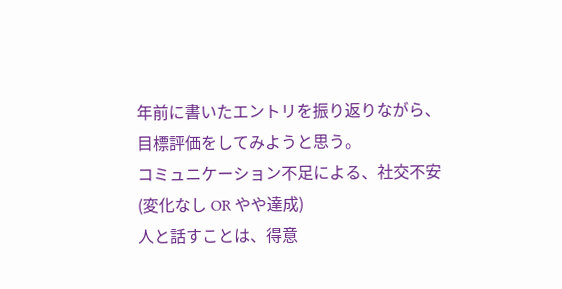年前に書いたエントリを振り返りながら、目標評価をしてみようと思う。
コミュニケーション不足による、社交不安 (変化なし OR やや達成)
人と話すことは、得意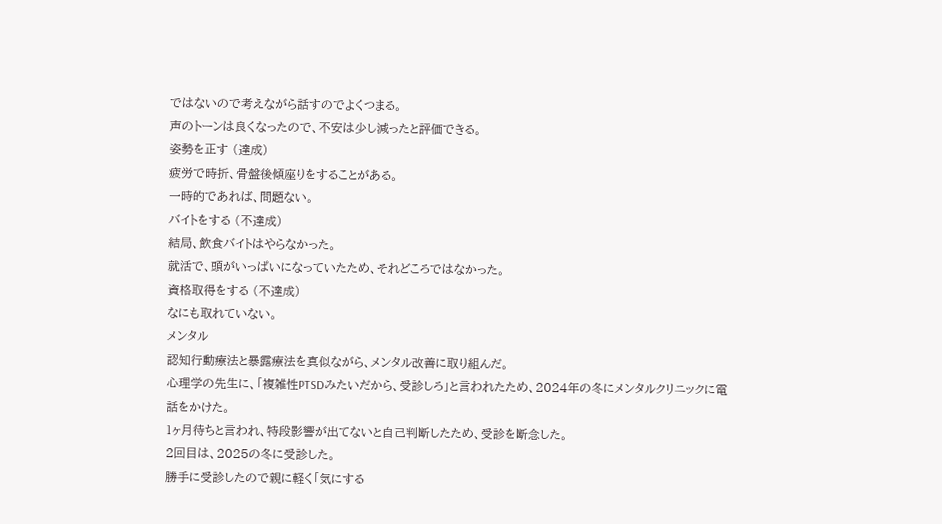ではないので考えながら話すのでよくつまる。
声のトーンは良くなったので、不安は少し減ったと評価できる。
姿勢を正す (達成)
疲労で時折、骨盤後傾座りをすることがある。
一時的であれば、問題ない。
バイトをする (不達成)
結局、飲食バイトはやらなかった。
就活で、頭がいっぱいになっていたため、それどころではなかった。
資格取得をする (不達成)
なにも取れていない。
メンタル
認知行動療法と暴露療法を真似ながら、メンタル改善に取り組んだ。
心理学の先生に、「複雑性PTSDみたいだから、受診しろ」と言われたため、2024年の冬にメンタルクリニックに電話をかけた。
1ヶ月待ちと言われ、特段影響が出てないと自己判断したため、受診を断念した。
2回目は、2025の冬に受診した。
勝手に受診したので親に軽く「気にする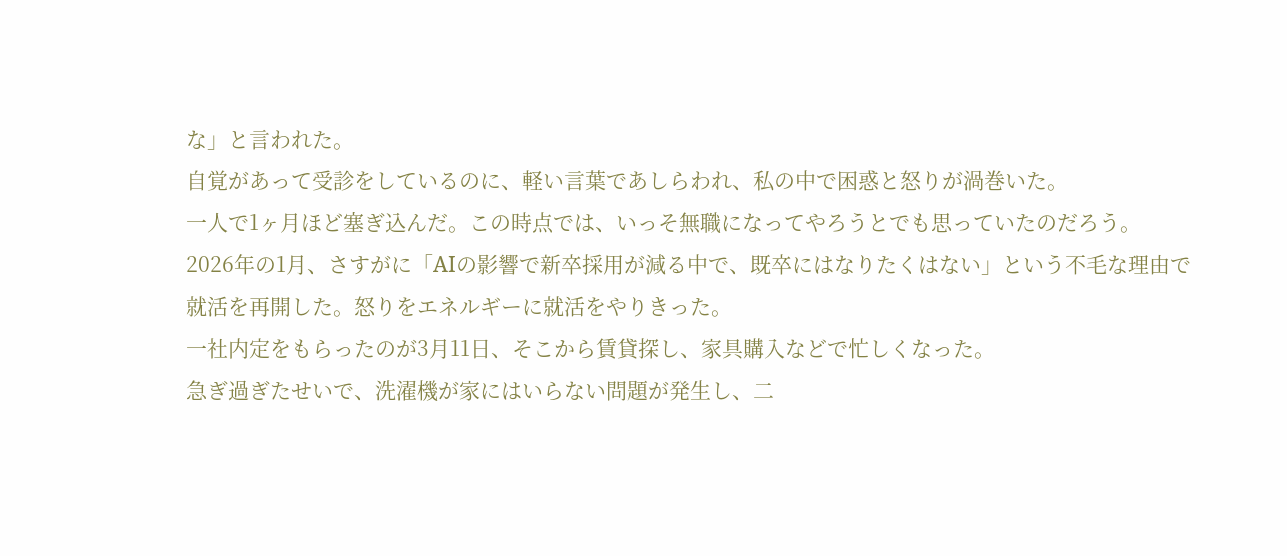な」と言われた。
自覚があって受診をしているのに、軽い言葉であしらわれ、私の中で困惑と怒りが渦巻いた。
一人で1ヶ月ほど塞ぎ込んだ。この時点では、いっそ無職になってやろうとでも思っていたのだろう。
2026年の1月、さすがに「AIの影響で新卒採用が減る中で、既卒にはなりたくはない」という不毛な理由で就活を再開した。怒りをエネルギーに就活をやりきった。
一社内定をもらったのが3月11日、そこから賃貸探し、家具購入などで忙しくなった。
急ぎ過ぎたせいで、洗濯機が家にはいらない問題が発生し、二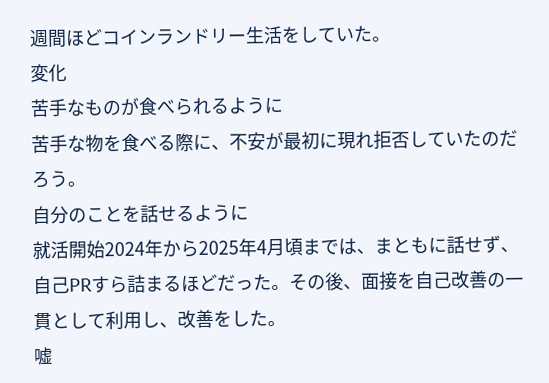週間ほどコインランドリー生活をしていた。
変化
苦手なものが食べられるように
苦手な物を食べる際に、不安が最初に現れ拒否していたのだろう。
自分のことを話せるように
就活開始2024年から2025年4月頃までは、まともに話せず、自己PRすら詰まるほどだった。その後、面接を自己改善の一貫として利用し、改善をした。
嘘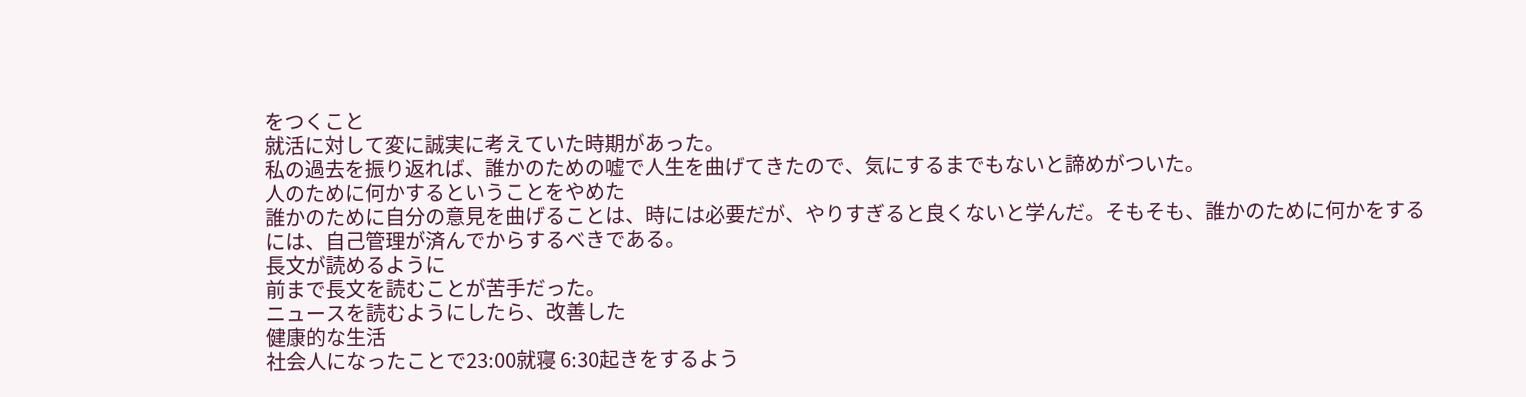をつくこと
就活に対して変に誠実に考えていた時期があった。
私の過去を振り返れば、誰かのための嘘で人生を曲げてきたので、気にするまでもないと諦めがついた。
人のために何かするということをやめた
誰かのために自分の意見を曲げることは、時には必要だが、やりすぎると良くないと学んだ。そもそも、誰かのために何かをするには、自己管理が済んでからするべきである。
長文が読めるように
前まで長文を読むことが苦手だった。
ニュースを読むようにしたら、改善した
健康的な生活
社会人になったことで23:00就寝 6:30起きをするよう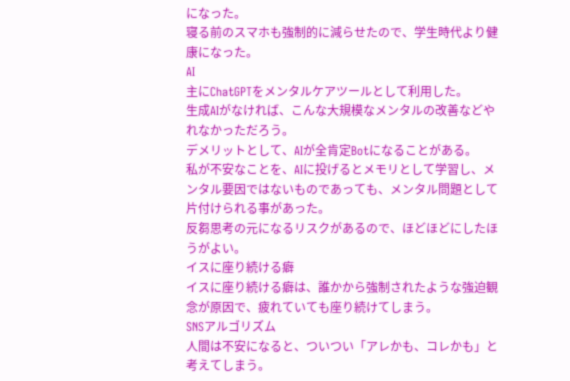になった。
寝る前のスマホも強制的に減らせたので、学生時代より健康になった。
AI
主にChatGPTをメンタルケアツールとして利用した。
生成AIがなければ、こんな大規模なメンタルの改善などやれなかっただろう。
デメリットとして、AIが全肯定Botになることがある。
私が不安なことを、AIに投げるとメモリとして学習し、メンタル要因ではないものであっても、メンタル問題として片付けられる事があった。
反芻思考の元になるリスクがあるので、ほどほどにしたほうがよい。
イスに座り続ける癖
イスに座り続ける癖は、誰かから強制されたような強迫観念が原因で、疲れていても座り続けてしまう。
SNSアルゴリズム
人間は不安になると、ついつい「アレかも、コレかも」と考えてしまう。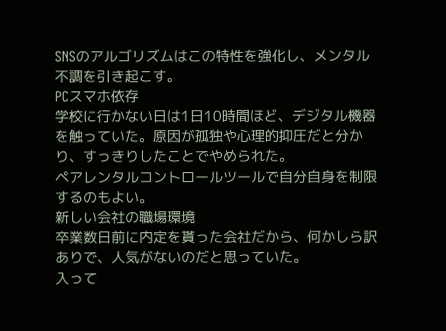SNSのアルゴリズムはこの特性を強化し、メンタル不調を引き起こす。
PCスマホ依存
学校に行かない日は1日10時間ほど、デジタル機器を触っていた。原因が孤独や心理的抑圧だと分かり、すっきりしたことでやめられた。
ペアレンタルコントロールツールで自分自身を制限するのもよい。
新しい会社の職場環境
卒業数日前に内定を貰った会社だから、何かしら訳ありで、人気がないのだと思っていた。
入って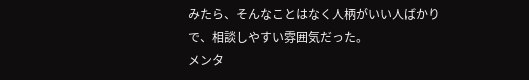みたら、そんなことはなく人柄がいい人ばかりで、相談しやすい雰囲気だった。
メンタ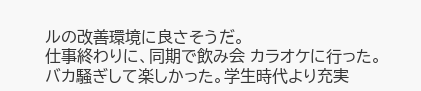ルの改善環境に良さそうだ。
仕事終わりに、同期で飲み会 カラオケに行った。
バカ騒ぎして楽しかった。学生時代より充実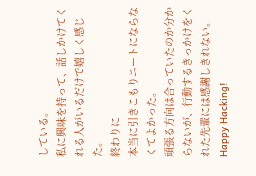している。
私に興味を持って、話しかけてくれる人がいるだけで嬉しく感じた。
終わりに
本当に引きこもりニートにならなくてよかった。
頑張る方向は合っていたのか分からないが、行動するきっかけをくれた先輩には感謝しきれない。
Happy Hacking!